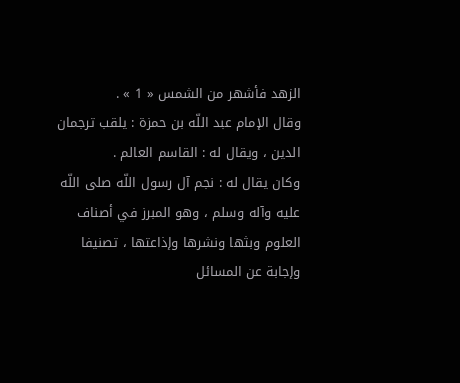الزهد فأشهر من الشمس « 1 » .
وقال الإمام عبد اللّه بن حمزة : يلقب ترجمان الدين ، ويقال له : القاسم العالم .
وكان يقال له : نجم آل رسول اللّه صلى اللّه عليه وآله وسلم ، وهو المبرز في أصناف العلوم وبثها ونشرها وإذاعتها ، تصنيفا وإجابة عن المسائل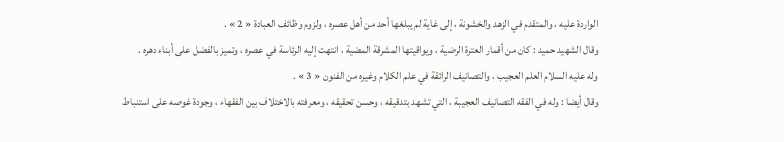الواردة عليه ، والمتقدم في الزهد والخشونة ، إلى غاية لم يبلغها أحد من أهل عصره ، ولزوم وظائف العبادة « 2 » .
وقال الشهيد حميد : كان من أقمار العترة الرضية ، ويواقيتها المشرقة المضية ، انتهت إليه الرئاسة في عصره ، وتميز بالفضل على أبناء دهره .
وله عليه السلام العلم العجيب ، والتصانيف الرائقة في علم الكلام وغيره من الفنون « 3 » .
وقال أيضا : وله في الفقه التصانيف العجيبة ، التي تشهد بتدقيقه ، وحسن تحقيقه ، ومعرفته بالاختلاف بين الفقهاء ، وجودة غوصه على استنباط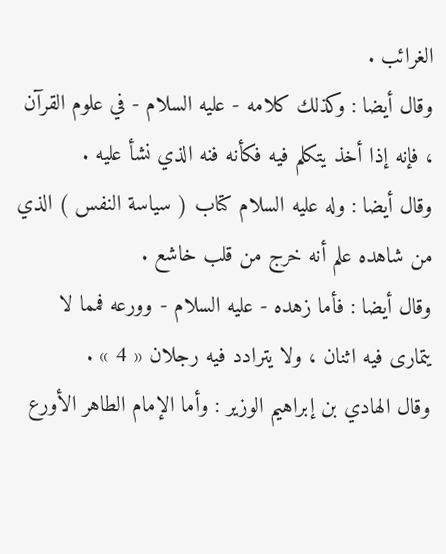الغرائب .
وقال أيضا : وكذلك كلامه - عليه السلام - في علوم القرآن ، فإنه إذا أخذ يتكلم فيه فكأنه فنه الذي نشأ عليه .
وقال أيضا : وله عليه السلام كتاب ( سياسة النفس ) الذي من شاهده علم أنه خرج من قلب خاشع .
وقال أيضا : فأما زهده - عليه السلام - وورعه فمما لا يتمارى فيه اثنان ، ولا يترادد فيه رجلان « 4 » .
وقال الهادي بن إبراهيم الوزير : وأما الإمام الطاهر الأورع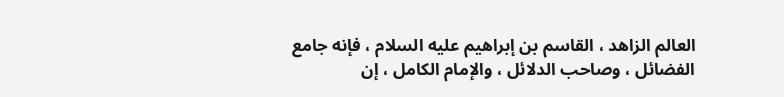العالم الزاهد ، القاسم بن إبراهيم عليه السلام ، فإنه جامع الفضائل ، وصاحب الدلائل ، والإمام الكامل ، إن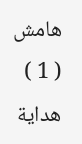هامش
( 1 ) هداية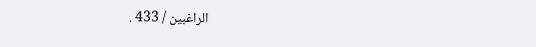الراغبين / 433 .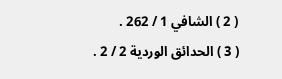( 2 ) الشافي 1 / 262 .
( 3 ) الحدائق الوردية 2 / 2 .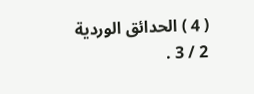( 4 ) الحدائق الوردية 2 / 3 .